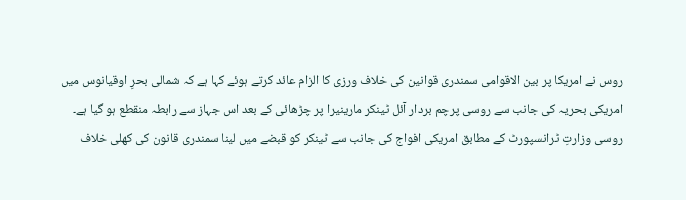روس نے امریکا پر بین الاقوامی سمندری قوانین کی خلاف ورزی کا الزام عائد کرتے ہوئے کہا ہے کہ شمالی بحرِ اوقیانوس میں امریکی بحریہ کی جانب سے روسی پرچم بردار آئل ٹینکر مارینیرا پر چڑھائی کے بعد اس جہاز سے رابطہ منقطع ہو گیا ہے۔
روسی وزارتِ ٹرانسپورٹ کے مطابق امریکی افواج کی جانب سے ٹینکر کو قبضے میں لینا سمندری قانون کی کھلی خلاف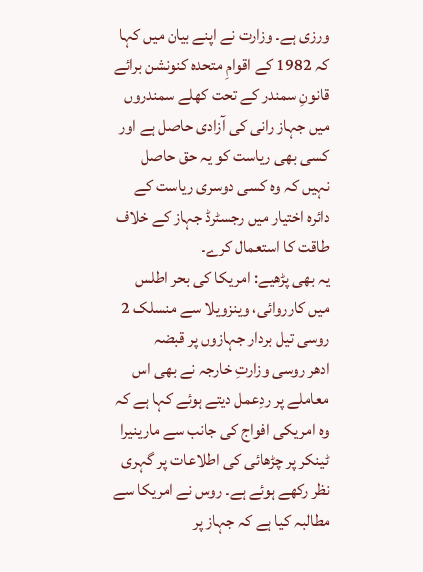ورزی ہے۔ وزارت نے اپنے بیان میں کہا کہ 1982 کے اقوامِ متحدہ کنونشن برائے قانونِ سمندر کے تحت کھلے سمندروں میں جہاز رانی کی آزادی حاصل ہے اور کسی بھی ریاست کو یہ حق حاصل نہیں کہ وہ کسی دوسری ریاست کے دائرہ اختیار میں رجسٹرڈ جہاز کے خلاف طاقت کا استعمال کرے۔
یہ بھی پڑھیے: امریکا کی بحر اطلس میں کارروائی، وینزویلا سے منسلک 2 روسی تیل بردار جہازوں پر قبضہ
ادھر روسی وزارتِ خارجہ نے بھی اس معاملے پر ردِعمل دیتے ہوئے کہا ہے کہ وہ امریکی افواج کی جانب سے مارینیرا ٹینکر پر چڑھائی کی اطلاعات پر گہری نظر رکھے ہوئے ہے۔ روس نے امریکا سے مطالبہ کیا ہے کہ جہاز پر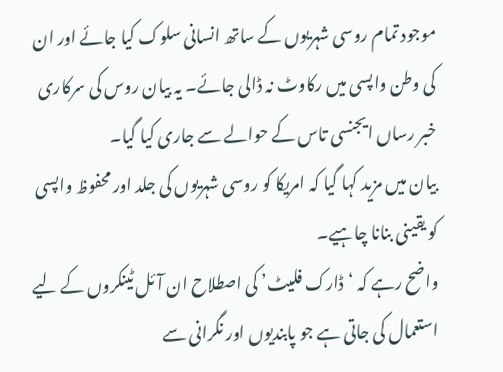موجود تمام روسی شہریوں کے ساتھ انسانی سلوک کیا جائے اور ان کی وطن واپسی میں رکاوٹ نہ ڈالی جائے۔ یہ بیان روس کی سرکاری خبر رساں ایجنسی تاس کے حوالے سے جاری کیا گیا۔
بیان میں مزید کہا گیا کہ امریکا کو روسی شہریوں کی جلد اور محفوظ واپسی کو یقینی بنانا چاہیے۔
واضح رہے کہ ‘ڈارک فلیٹ’ کی اصطلاح ان آئل ٹینکروں کے لیے استعمال کی جاتی ہے جو پابندیوں اور نگرانی سے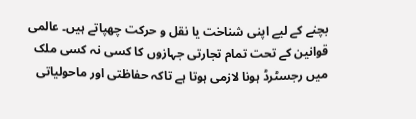بچنے کے لیے اپنی شناخت یا نقل و حرکت چھپاتے ہیں۔ عالمی قوانین کے تحت تمام تجارتی جہازوں کا کسی نہ کسی ملک میں رجسٹرڈ ہونا لازمی ہوتا ہے تاکہ حفاظتی اور ماحولیاتی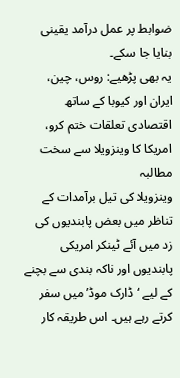ضوابط پر عمل درآمد یقینی بنایا جا سکے۔
یہ بھی پڑھیے: روس، چین، ایران اور کیوبا کے ساتھ اقتصادی تعلقات ختم کرو، امریکا کا وینزویلا سے سخت مطالبہ
وینزویلا کی تیل برآمدات کے تناظر میں بعض پابندیوں کی زد میں آئے ٹینکر امریکی پابندیوں اور ناکہ بندی سے بچنے کے لیے ‘ڈارک موڈ’ میں سفر کرتے رہے ہیں۔ اس طریقہ کار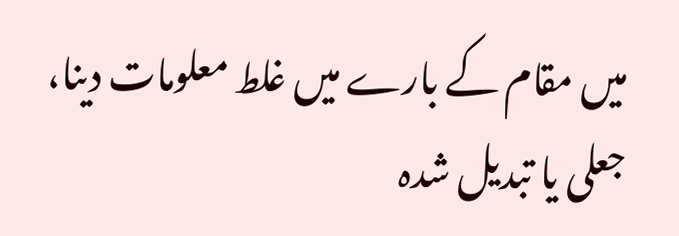میں مقام کے بارے میں غلط معلومات دینا، جعلی یا تبدیل شدہ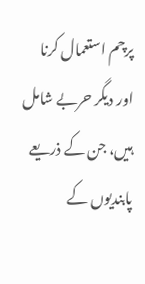پرچم استعمال کرنا اور دیگر حربے شامل ہیں، جن کے ذریعے پابندیوں کے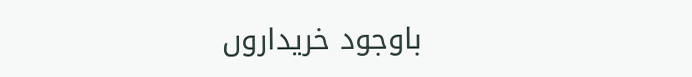باوجود خریداروں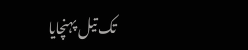تک تیل پہنچایا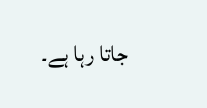جاتا رہا ہے۔